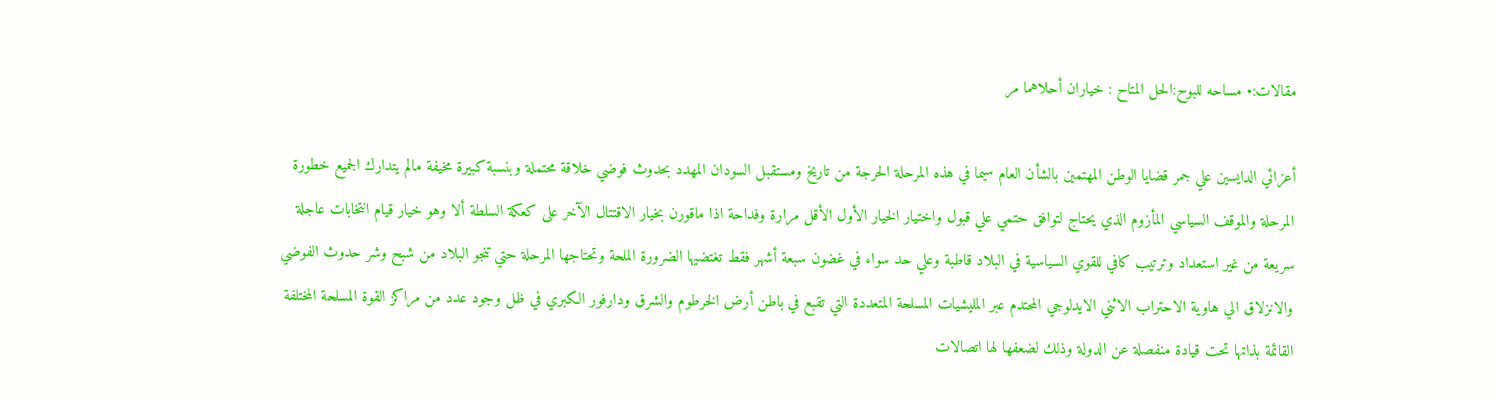مقالات:• مساحه للبوح:الحل المتاح : خياران أحلاهما مر

أعزائي الدايسين علي جمر قضايا الوطن المهتمين بالشأن العام سيما في هذه المرحلة الحرجة من تاريخ ومستقبل السودان المهدد بحدوث فوضي خلاقة محتملة وبنسبة كبيرة مخيفة مالم يتدارك الجميع خطورة المرحلة والموقف السياسي المأزوم الذي يحتاج لتوافق حتمي علي قبول واختيار الخيار الأول الأقل مرارة وفداحة اذا ماقورن بخيار الاقتتال الآخر على كعكة السلطة ألا وهو خيار قيام انتخابات عاجلة سريعة من غير استعداد وترتيب كافي للقوي السياسية في البلاد قاطبة وعلي حد سواء في غضون سبعة أشهر فقط تغتضيها الضرورة الملحة وتحتاجها المرحلة حتي تنجو البلاد من شبح وشر حدوث الفوضي والانزلاق الي هاوية الاحتراب الاثني الايدلوجي المحتدم عبر المليشيات المسلحة المتعددة التي تقبع في باطن أرض الخرطوم والشرق ودارفور الكبري في ظل وجود عدد من مراكز القوة المسلحة المختلفة القائمة بذاتها تحت قيادة منفصلة عن الدولة وذلك لضعفها لها اتصالات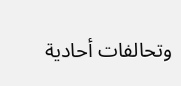وتحالفات أحادية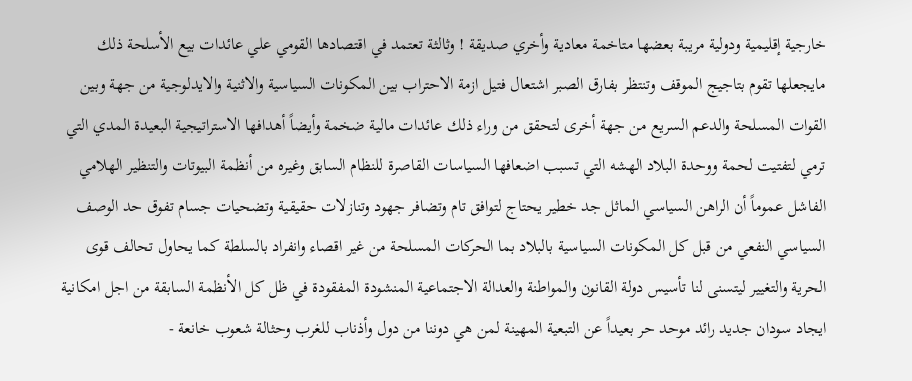خارجية إقليمية ودولية مريبة بعضها متاخمة معادية وأخري صديقة ! وثالثة تعتمد في اقتصادها القومي علي عائدات بيع الأسلحة ذلك مايجعلها تقوم بتاجيج الموقف وتنتظر بفارق الصبر اشتعال فتيل ازمة الاحتراب بين المكونات السياسية والاثنية والايدلوجية من جهة وبين القوات المسلحة والدعم السريع من جهة أخرى لتحقق من وراء ذلك عائدات مالية ضخمة وأيضاً أهدافها الاستراتيجية البعيدة المدي التي ترمي لتفتيت لحمة ووحدة البلاد الهشه التي تسبب اضعافها السياسات القاصرة للنظام السابق وغيره من أنظمة البيوتات والتنظير الهلامي الفاشل عموماً أن الراهن السياسي الماثل جد خطير يحتاج لتوافق تام وتضافر جهود وتنازلات حقيقية وتضحيات جسام تفوق حد الوصف السياسي النفعي من قبل كل المكونات السياسية بالبلاد بما الحركات المسلحة من غير اقصاء وانفراد بالسلطة كما يحاول تحالف قوى الحرية والتغيير ليتسنى لنا تأسيس دولة القانون والمواطنة والعدالة الاجتماعية المنشودة المفقودة في ظل كل الأنظمة السابقة من اجل امكانية ايجاد سودان جديد رائد موحد حر بعيداً عن التبعية المهينة لمن هي دوننا من دول وأذناب للغرب وحثالة شعوب خانعة -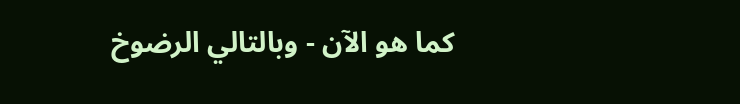كما هو الآن - وبالتالي الرضوخ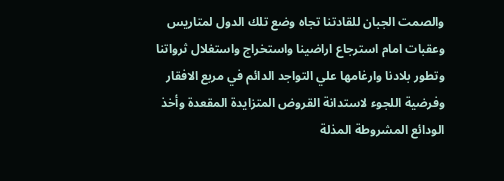والصمت الجبان للقادتنا تجاه وضع تلك الدول لمتاريس وعقبات امام استرجاع اراضينا واستخراج واستغلال ثرواتنا وتطور بلادنا وارغامها علي التواجد الدائم في مربع الافقار وفرضية اللجوء لاستدانة القروض المتزايدة المقعدة وأخذ الودائع المشروطة المذلة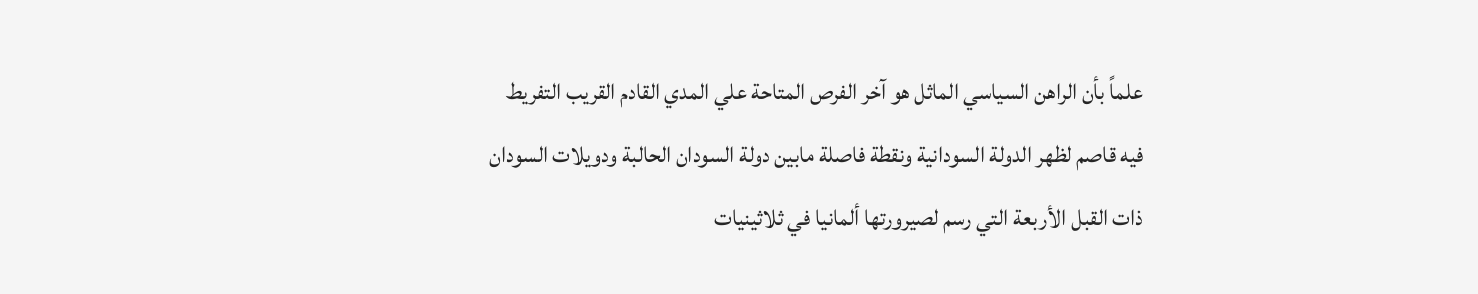علماً بأن الراهن السياسي الماثل هو آخر الفرص المتاحة علي المدي القادم القريب التفريط فيه قاصم لظهر الدولة السودانية ونقطة فاصلة مابين دولة السودان الحالبة ودويلات السودان ذات القبل الأربعة التي رسم لصيرورتها ألمانيا في ثلاثينيات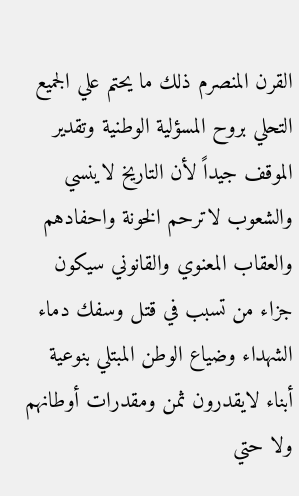القرن المنصرم ذلك ما يحتم علي الجميع التحلي بروح المسؤلية الوطنية وتقدير الموقف جيداً لأن التاريخ لاينسي والشعوب لاترحم الخونة واحفادهم والعقاب المعنوي والقانوني سيكون جزاء من تسبب في قتل وسفك دماء الشهداء وضياع الوطن المبتلي بنوعية أبناء لايقدرون ثمن ومقدرات أوطانهم ولا حتي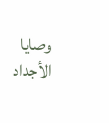وصايا الأجداد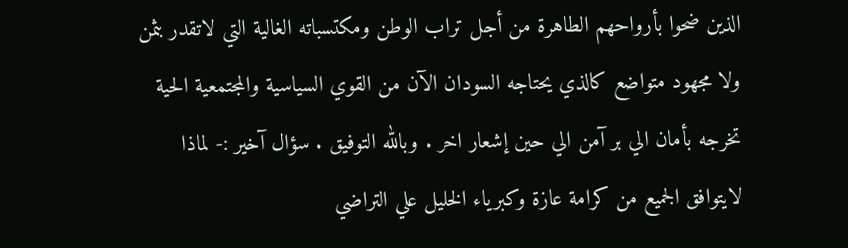الذين ضحوا بأرواحهم الطاهرة من أجل تراب الوطن ومكتسباته الغالية التي لاتقدر بثمن ولا مجهود متواضع كالذي يحتاجه السودان الآن من القوي السياسية والمجتمعية الحية تخرجه بأمان الي بر آمن الي حين إشعار اخر . وبالله التوفيق . سؤال آخير :- لماذا لايتوافق الجميع من كرامة عازة وكبرياء الخليل علي التراضي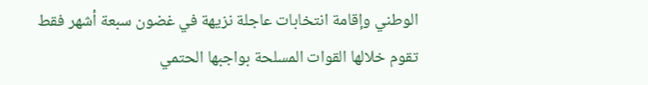الوطني وإقامة انتخابات عاجلة نزيهة في غضون سبعة أشهر فقط تقوم خلالها القوات المسلحة بواجبها الحتمي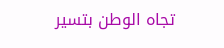تجاه الوطن بتسير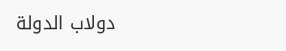دولاب الدولة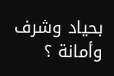بحياد وشرف وأمانة ؟